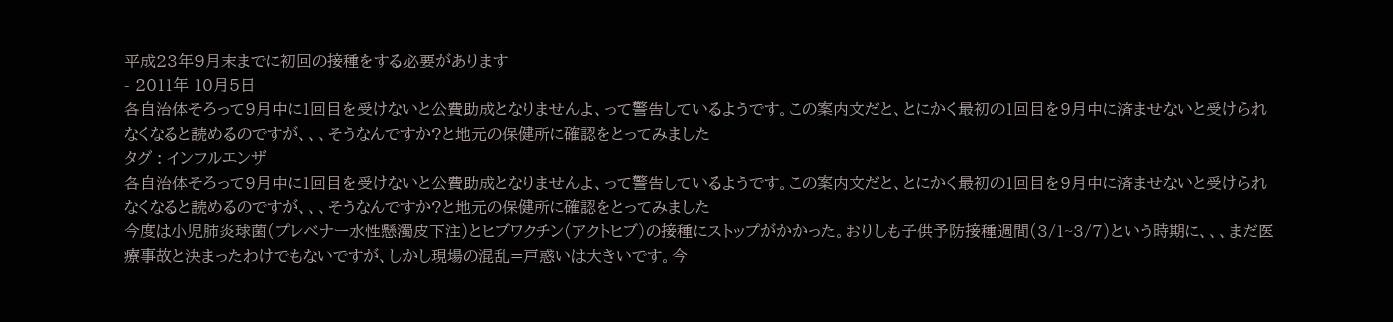平成23年9月末までに初回の接種をする必要があります
- 2011年 10月5日
各自治体そろって9月中に1回目を受けないと公費助成となりませんよ、って警告しているようです。この案内文だと、とにかく最初の1回目を9月中に済ませないと受けられなくなると読めるのですが、、、そうなんですか?と地元の保健所に確認をとってみました
タグ : インフルエンザ
各自治体そろって9月中に1回目を受けないと公費助成となりませんよ、って警告しているようです。この案内文だと、とにかく最初の1回目を9月中に済ませないと受けられなくなると読めるのですが、、、そうなんですか?と地元の保健所に確認をとってみました
今度は小児肺炎球菌(プレベナー水性懸濁皮下注)とヒブワクチン(アクトヒブ)の接種にストップがかかった。おりしも子供予防接種週間(3/1~3/7)という時期に、、、まだ医療事故と決まったわけでもないですが、しかし現場の混乱=戸惑いは大きいです。今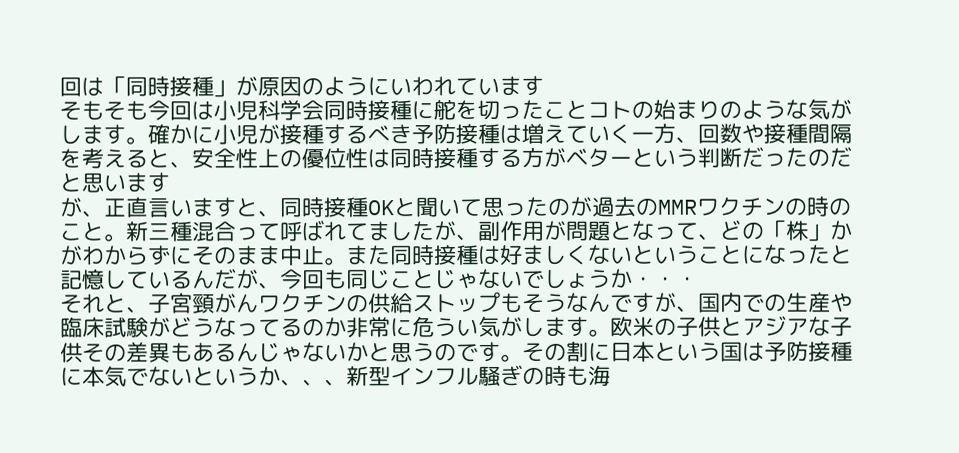回は「同時接種」が原因のようにいわれています
そもそも今回は小児科学会同時接種に舵を切ったことコトの始まりのような気がします。確かに小児が接種するべき予防接種は増えていく一方、回数や接種間隔を考えると、安全性上の優位性は同時接種する方がベターという判断だったのだと思います
が、正直言いますと、同時接種OKと聞いて思ったのが過去のMMRワクチンの時のこと。新三種混合って呼ばれてましたが、副作用が問題となって、どの「株」かがわからずにそのまま中止。また同時接種は好ましくないということになったと記憶しているんだが、今回も同じことじゃないでしょうか・・・
それと、子宮頸がんワクチンの供給ストップもそうなんですが、国内での生産や臨床試験がどうなってるのか非常に危うい気がします。欧米の子供とアジアな子供その差異もあるんじゃないかと思うのです。その割に日本という国は予防接種に本気でないというか、、、新型インフル騒ぎの時も海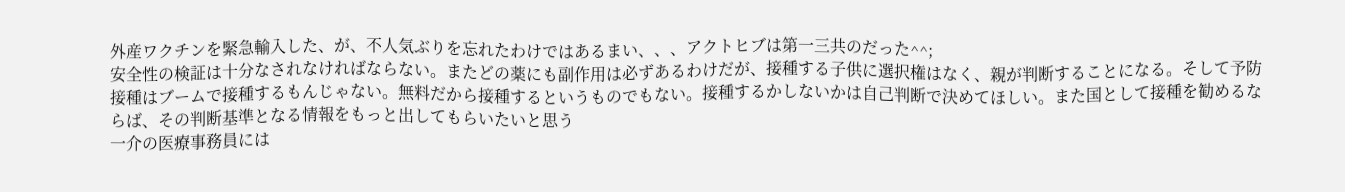外産ワクチンを緊急輸入した、が、不人気ぶりを忘れたわけではあるまい、、、アクトヒブは第一三共のだった^^;
安全性の検証は十分なされなければならない。またどの薬にも副作用は必ずあるわけだが、接種する子供に選択権はなく、親が判断することになる。そして予防接種はブームで接種するもんじゃない。無料だから接種するというものでもない。接種するかしないかは自己判断で決めてほしい。また国として接種を勧めるならば、その判断基準となる情報をもっと出してもらいたいと思う
一介の医療事務員には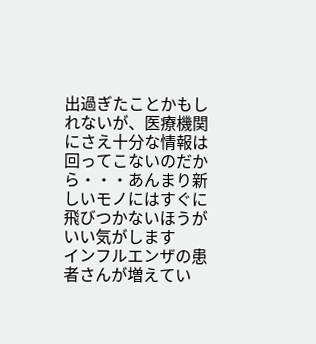出過ぎたことかもしれないが、医療機関にさえ十分な情報は回ってこないのだから・・・あんまり新しいモノにはすぐに飛びつかないほうがいい気がします
インフルエンザの患者さんが増えてい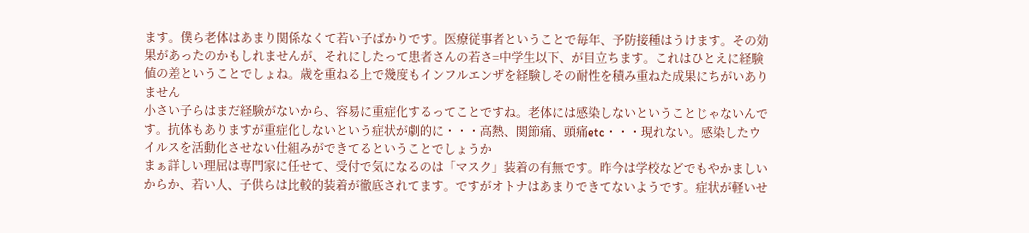ます。僕ら老体はあまり関係なくて若い子ばかりです。医療従事者ということで毎年、予防接種はうけます。その効果があったのかもしれませんが、それにしたって患者さんの若さ=中学生以下、が目立ちます。これはひとえに経験値の差ということでしょね。歳を重ねる上で幾度もインフルエンザを経験しその耐性を積み重ねた成果にちがいありません
小さい子らはまだ経験がないから、容易に重症化するってことですね。老体には感染しないということじゃないんです。抗体もありますが重症化しないという症状が劇的に・・・高熱、関節痛、頭痛etc・・・現れない。感染したウイルスを活動化させない仕組みができてるということでしょうか
まぁ詳しい理屈は専門家に任せて、受付で気になるのは「マスク」装着の有無です。昨今は学校などでもやかましいからか、若い人、子供らは比較的装着が徹底されてます。ですがオトナはあまりできてないようです。症状が軽いせ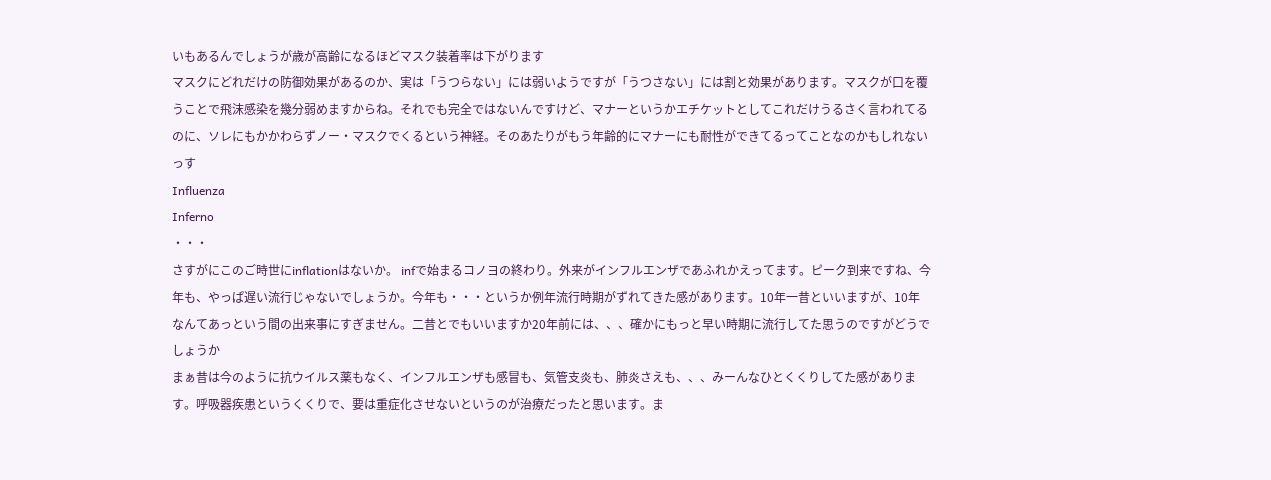いもあるんでしょうが歳が高齢になるほどマスク装着率は下がります
マスクにどれだけの防御効果があるのか、実は「うつらない」には弱いようですが「うつさない」には割と効果があります。マスクが口を覆うことで飛沫感染を幾分弱めますからね。それでも完全ではないんですけど、マナーというかエチケットとしてこれだけうるさく言われてるのに、ソレにもかかわらずノー・マスクでくるという神経。そのあたりがもう年齢的にマナーにも耐性ができてるってことなのかもしれないっす
Influenza
Inferno
・・・
さすがにこのご時世にinflationはないか。 infで始まるコノヨの終わり。外来がインフルエンザであふれかえってます。ピーク到来ですね、今年も、やっぱ遅い流行じゃないでしょうか。今年も・・・というか例年流行時期がずれてきた感があります。10年一昔といいますが、10年なんてあっという間の出来事にすぎません。二昔とでもいいますか20年前には、、、確かにもっと早い時期に流行してた思うのですがどうでしょうか
まぁ昔は今のように抗ウイルス薬もなく、インフルエンザも感冒も、気管支炎も、肺炎さえも、、、みーんなひとくくりしてた感があります。呼吸器疾患というくくりで、要は重症化させないというのが治療だったと思います。ま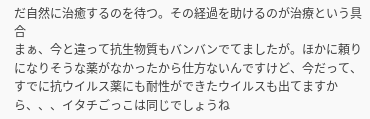だ自然に治癒するのを待つ。その経過を助けるのが治療という具合
まぁ、今と違って抗生物質もバンバンでてましたが。ほかに頼りになりそうな薬がなかったから仕方ないんですけど、今だって、すでに抗ウイルス薬にも耐性ができたウイルスも出てますから、、、イタチごっこは同じでしょうね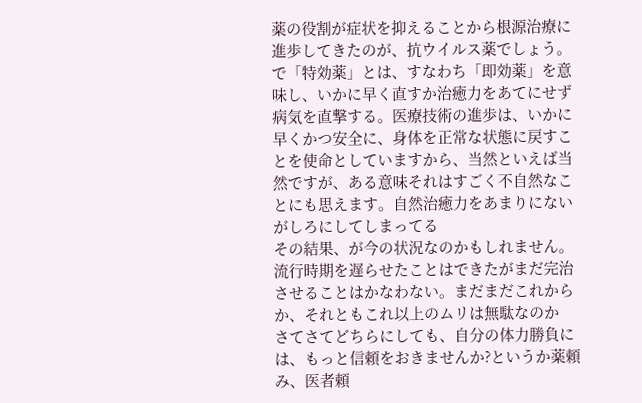薬の役割が症状を抑えることから根源治療に進歩してきたのが、抗ウイルス薬でしょう。で「特効薬」とは、すなわち「即効薬」を意味し、いかに早く直すか治癒力をあてにせず病気を直撃する。医療技術の進歩は、いかに早くかつ安全に、身体を正常な状態に戻すことを使命としていますから、当然といえば当然ですが、ある意味それはすごく不自然なことにも思えます。自然治癒力をあまりにないがしろにしてしまってる
その結果、が今の状況なのかもしれません。流行時期を遅らせたことはできたがまだ完治させることはかなわない。まだまだこれからか、それともこれ以上のムリは無駄なのか
さてさてどちらにしても、自分の体力勝負には、もっと信頼をおきませんか?というか薬頼み、医者頼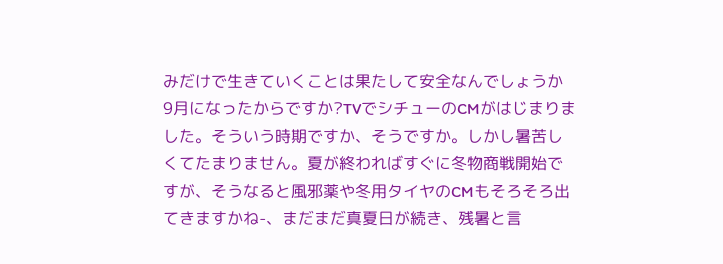みだけで生きていくことは果たして安全なんでしょうか
9月になったからですか?TVでシチューのCMがはじまりました。そういう時期ですか、そうですか。しかし暑苦しくてたまりません。夏が終わればすぐに冬物商戦開始ですが、そうなると風邪薬や冬用タイヤのCMもそろそろ出てきますかね-、まだまだ真夏日が続き、残暑と言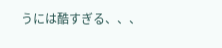うには酷すぎる、、、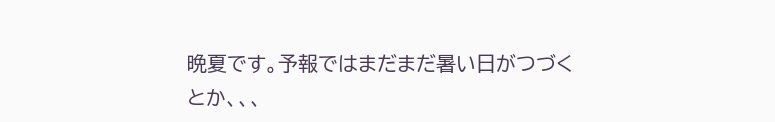晩夏です。予報ではまだまだ暑い日がつづくとか、、、